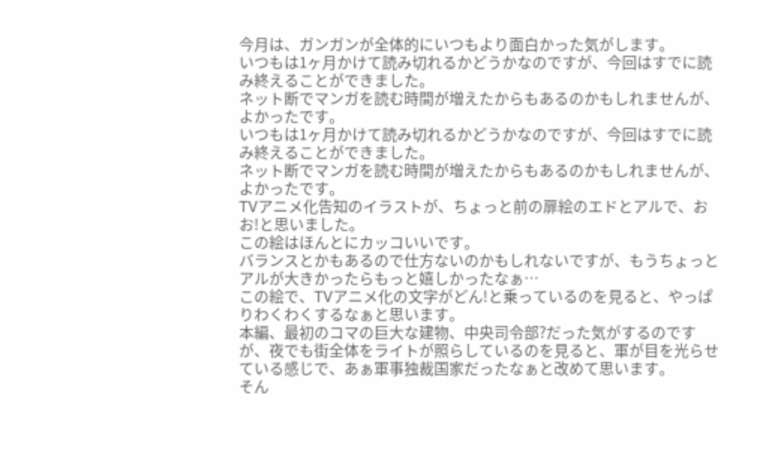今月は、ガンガンが全体的にいつもより面白かった気がします。
いつもは1ヶ月かけて読み切れるかどうかなのですが、今回はすでに読み終えることができました。
ネット断でマンガを読む時間が増えたからもあるのかもしれませんが、よかったです。
いつもは1ヶ月かけて読み切れるかどうかなのですが、今回はすでに読み終えることができました。
ネット断でマンガを読む時間が増えたからもあるのかもしれませんが、よかったです。
TVアニメ化告知のイラストが、ちょっと前の扉絵のエドとアルで、おお!と思いました。
この絵はほんとにカッコいいです。
バランスとかもあるので仕方ないのかもしれないですが、もうちょっとアルが大きかったらもっと嬉しかったなぁ…
この絵で、TVアニメ化の文字がどん!と乗っているのを見ると、やっぱりわくわくするなぁと思います。
本編、最初のコマの巨大な建物、中央司令部?だった気がするのですが、夜でも街全体をライトが照らしているのを見ると、軍が目を光らせている感じで、あぁ軍事独裁国家だったなぁと改めて思います。
そん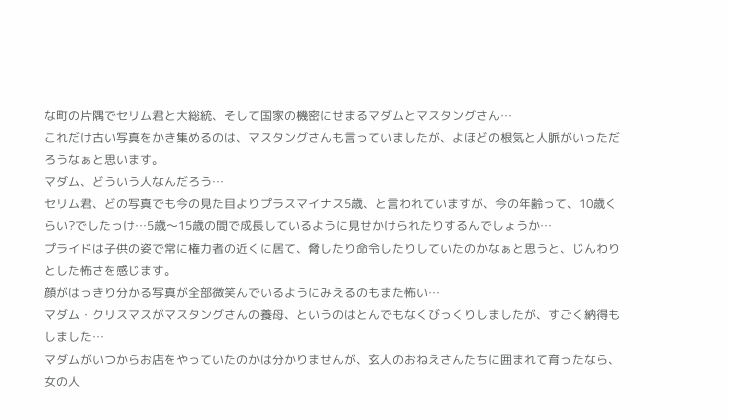な町の片隅でセリム君と大総統、そして国家の機密にせまるマダムとマスタングさん…
これだけ古い写真をかき集めるのは、マスタングさんも言っていましたが、よほどの根気と人脈がいっただろうなぁと思います。
マダム、どういう人なんだろう…
セリム君、どの写真でも今の見た目よりプラスマイナス5歳、と言われていますが、今の年齢って、10歳くらい?でしたっけ…5歳〜15歳の間で成長しているように見せかけられたりするんでしょうか…
プライドは子供の姿で常に権力者の近くに居て、脅したり命令したりしていたのかなぁと思うと、じんわりとした怖さを感じます。
顔がはっきり分かる写真が全部微笑んでいるようにみえるのもまた怖い…
マダム・クリスマスがマスタングさんの養母、というのはとんでもなくびっくりしましたが、すごく納得もしました…
マダムがいつからお店をやっていたのかは分かりませんが、玄人のおねえさんたちに囲まれて育ったなら、女の人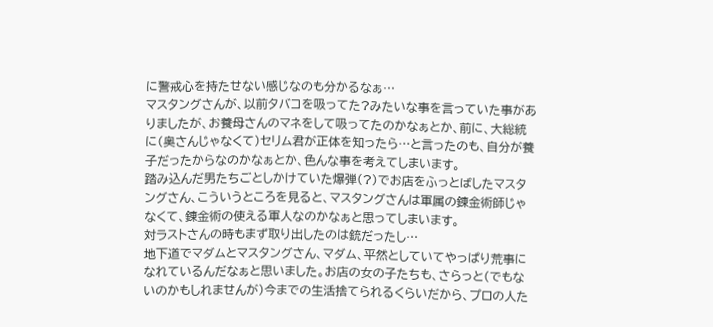に警戒心を持たせない感じなのも分かるなぁ…
マスタングさんが、以前タバコを吸ってた?みたいな事を言っていた事がありましたが、お養母さんのマネをして吸ってたのかなぁとか、前に、大総統に(奥さんじゃなくて)セリム君が正体を知ったら…と言ったのも、自分が養子だったからなのかなぁとか、色んな事を考えてしまいます。
踏み込んだ男たちごとしかけていた爆弾(?)でお店をふっとばしたマスタングさん、こういうところを見ると、マスタングさんは軍属の錬金術師じゃなくて、錬金術の使える軍人なのかなぁと思ってしまいます。
対ラストさんの時もまず取り出したのは銃だったし…
地下道でマダムとマスタングさん、マダム、平然としていてやっぱり荒事になれているんだなぁと思いました。お店の女の子たちも、さらっと(でもないのかもしれませんが)今までの生活捨てられるくらいだから、プロの人た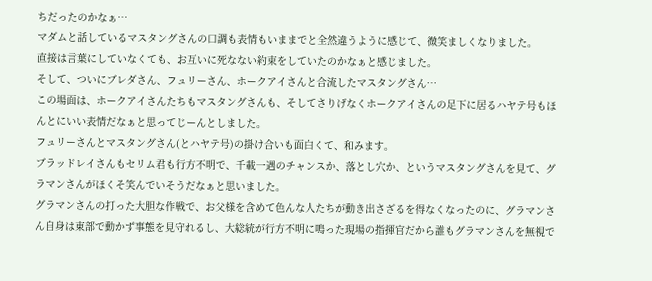ちだったのかなぁ…
マダムと話しているマスタングさんの口調も表情もいままでと全然違うように感じて、微笑ましくなりました。
直接は言葉にしていなくても、お互いに死なない約束をしていたのかなぁと感じました。
そして、ついにブレダさん、フュリーさん、ホークアイさんと合流したマスタングさん…
この場面は、ホークアイさんたちもマスタングさんも、そしてさりげなくホークアイさんの足下に居るハヤテ号もほんとにいい表情だなぁと思ってじーんとしました。
フュリーさんとマスタングさん(とハヤテ号)の掛け合いも面白くて、和みます。
ブラッドレイさんもセリム君も行方不明で、千載一遇のチャンスか、落とし穴か、というマスタングさんを見て、グラマンさんがほくそ笑んでいそうだなぁと思いました。
グラマンさんの打った大胆な作戦で、お父様を含めて色んな人たちが動き出さざるを得なくなったのに、グラマンさん自身は東部で動かず事態を見守れるし、大総統が行方不明に鳴った現場の指揮官だから誰もグラマンさんを無視で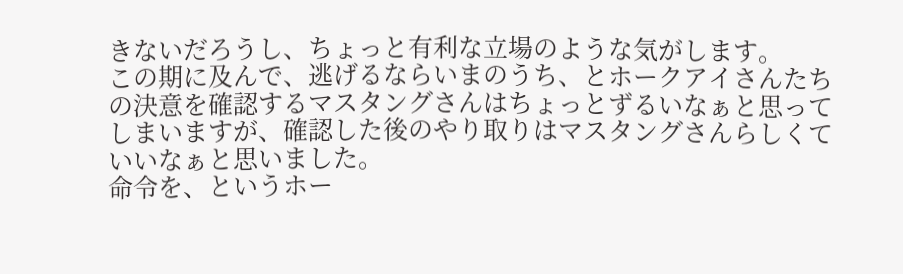きないだろうし、ちょっと有利な立場のような気がします。
この期に及んで、逃げるならいまのうち、とホークアイさんたちの決意を確認するマスタングさんはちょっとずるいなぁと思ってしまいますが、確認した後のやり取りはマスタングさんらしくていいなぁと思いました。
命令を、というホー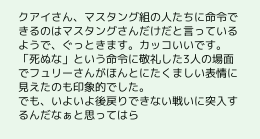クアイさん、マスタング組の人たちに命令できるのはマスタングさんだけだと言っているようで、ぐっときます。カッコいいです。
「死ぬな」という命令に敬礼した3人の場面でフュリーさんがほんとにたくましい表情に見えたのも印象的でした。
でも、いよいよ後戻りできない戦いに突入するんだなぁと思ってはら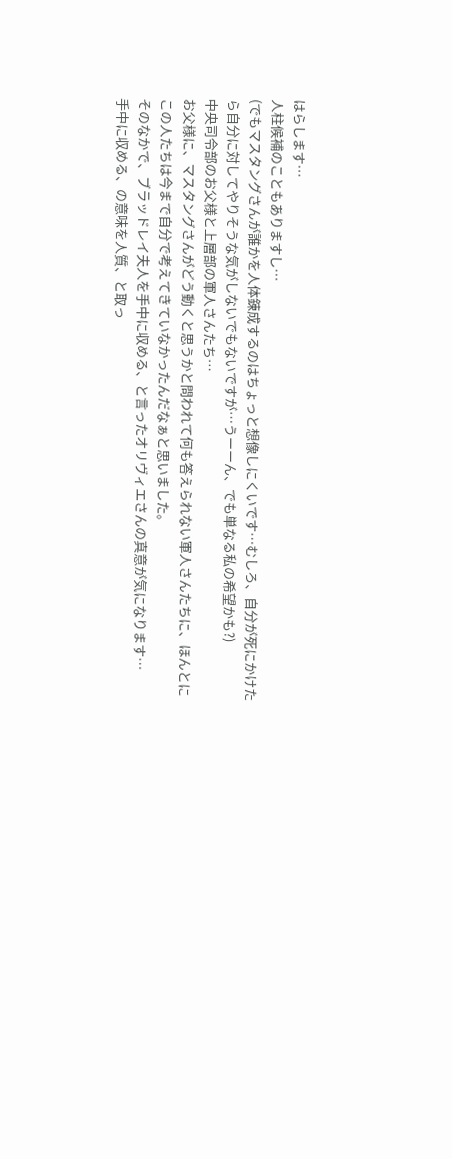はらします…
人柱候補のこともありますし…
(でもマスタングさんが誰かを人体錬成するのはちょっと想像しにくいです…むしろ、自分が死にかけたら自分に対してやりそうな気がしないでもないですが…うーーん、でも単なる私の希望かも?)
中央司令部のお父様と上層部の軍人さんたち…
お父様に、マスタングさんがどう動くと思うかと問われて何も答えられない軍人さんたちに、ほんとにこの人たちは今まで自分で考えてきていなかったんだなぁと思いました。
そのなかで、ブラッドレイ夫人を手中に収める、と言ったオリヴィエさんの真意が気になります…
手中に収める、の意味を人質、と取っ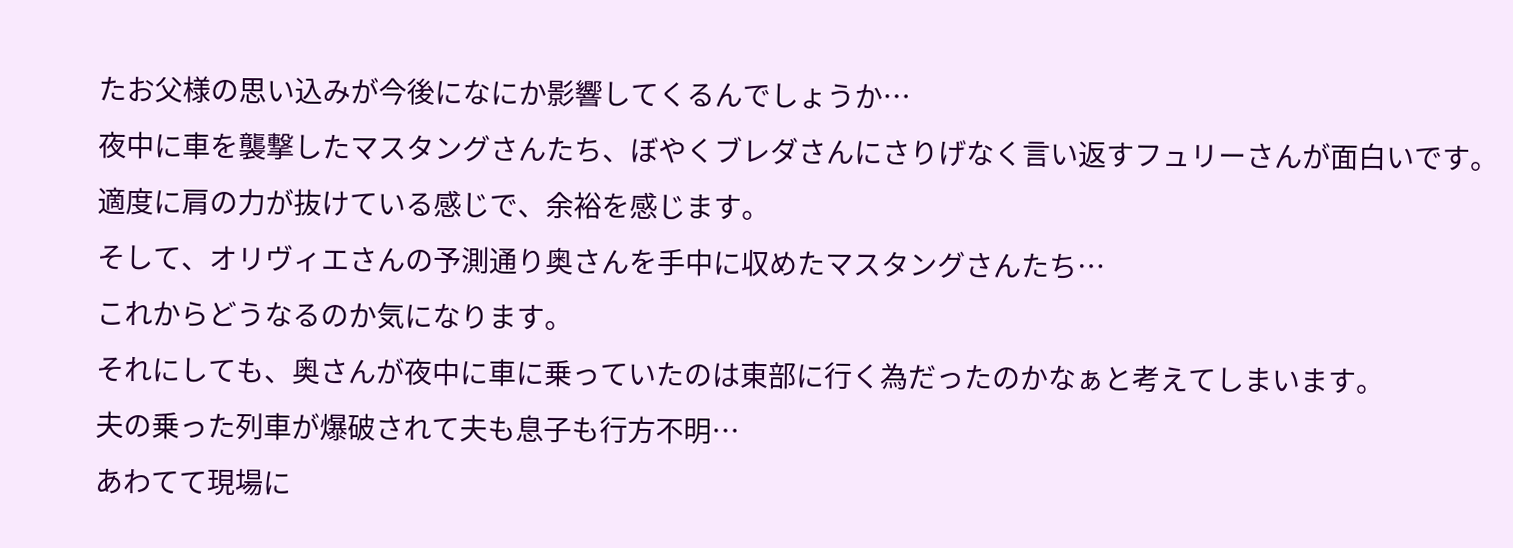たお父様の思い込みが今後になにか影響してくるんでしょうか…
夜中に車を襲撃したマスタングさんたち、ぼやくブレダさんにさりげなく言い返すフュリーさんが面白いです。
適度に肩の力が抜けている感じで、余裕を感じます。
そして、オリヴィエさんの予測通り奥さんを手中に収めたマスタングさんたち…
これからどうなるのか気になります。
それにしても、奥さんが夜中に車に乗っていたのは東部に行く為だったのかなぁと考えてしまいます。
夫の乗った列車が爆破されて夫も息子も行方不明…
あわてて現場に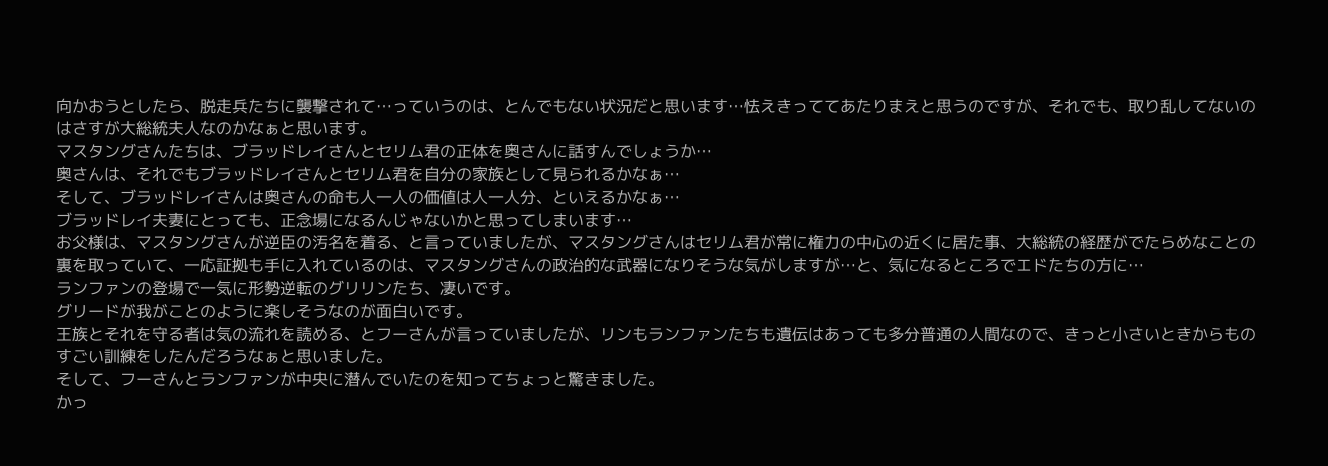向かおうとしたら、脱走兵たちに襲撃されて…っていうのは、とんでもない状況だと思います…怯えきっててあたりまえと思うのですが、それでも、取り乱してないのはさすが大総統夫人なのかなぁと思います。
マスタングさんたちは、ブラッドレイさんとセリム君の正体を奥さんに話すんでしょうか…
奥さんは、それでもブラッドレイさんとセリム君を自分の家族として見られるかなぁ…
そして、ブラッドレイさんは奥さんの命も人一人の価値は人一人分、といえるかなぁ…
ブラッドレイ夫妻にとっても、正念場になるんじゃないかと思ってしまいます…
お父様は、マスタングさんが逆臣の汚名を着る、と言っていましたが、マスタングさんはセリム君が常に権力の中心の近くに居た事、大総統の経歴がでたらめなことの裏を取っていて、一応証拠も手に入れているのは、マスタングさんの政治的な武器になりそうな気がしますが…と、気になるところでエドたちの方に…
ランファンの登場で一気に形勢逆転のグリリンたち、凄いです。
グリードが我がことのように楽しそうなのが面白いです。
王族とそれを守る者は気の流れを読める、とフーさんが言っていましたが、リンもランファンたちも遺伝はあっても多分普通の人間なので、きっと小さいときからものすごい訓練をしたんだろうなぁと思いました。
そして、フーさんとランファンが中央に潜んでいたのを知ってちょっと驚きました。
かっ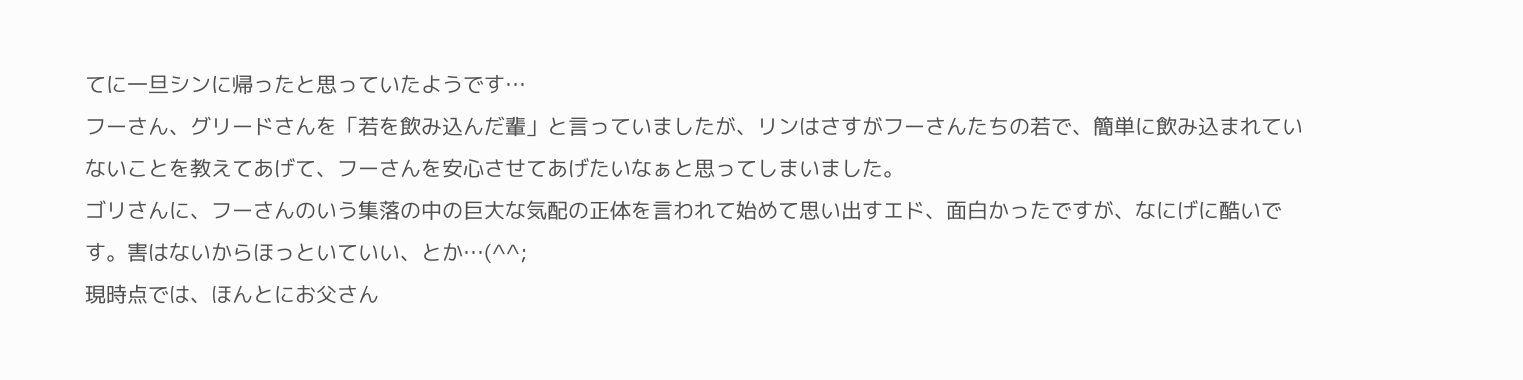てに一旦シンに帰ったと思っていたようです…
フーさん、グリードさんを「若を飲み込んだ輩」と言っていましたが、リンはさすがフーさんたちの若で、簡単に飲み込まれていないことを教えてあげて、フーさんを安心させてあげたいなぁと思ってしまいました。
ゴリさんに、フーさんのいう集落の中の巨大な気配の正体を言われて始めて思い出すエド、面白かったですが、なにげに酷いです。害はないからほっといていい、とか…(^^;
現時点では、ほんとにお父さん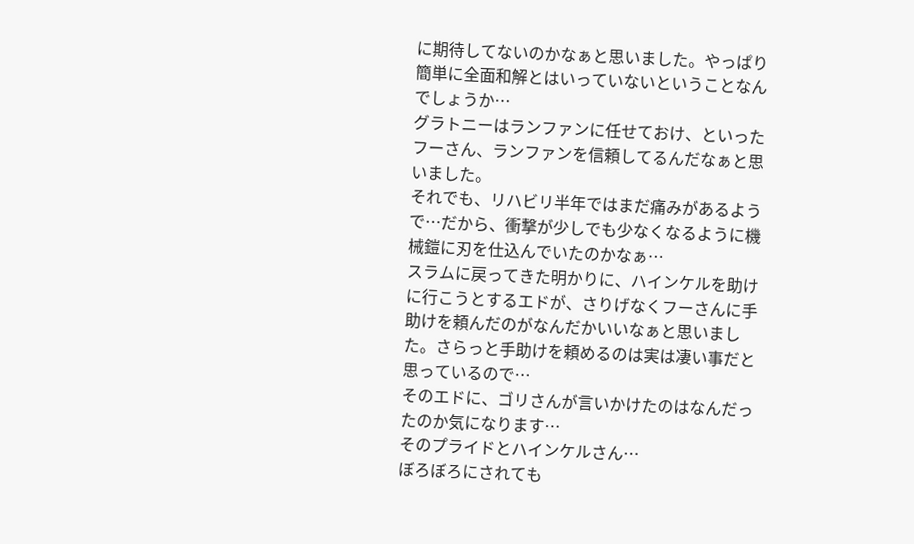に期待してないのかなぁと思いました。やっぱり簡単に全面和解とはいっていないということなんでしょうか…
グラトニーはランファンに任せておけ、といったフーさん、ランファンを信頼してるんだなぁと思いました。
それでも、リハビリ半年ではまだ痛みがあるようで…だから、衝撃が少しでも少なくなるように機械鎧に刃を仕込んでいたのかなぁ…
スラムに戻ってきた明かりに、ハインケルを助けに行こうとするエドが、さりげなくフーさんに手助けを頼んだのがなんだかいいなぁと思いました。さらっと手助けを頼めるのは実は凄い事だと思っているので…
そのエドに、ゴリさんが言いかけたのはなんだったのか気になります…
そのプライドとハインケルさん…
ぼろぼろにされても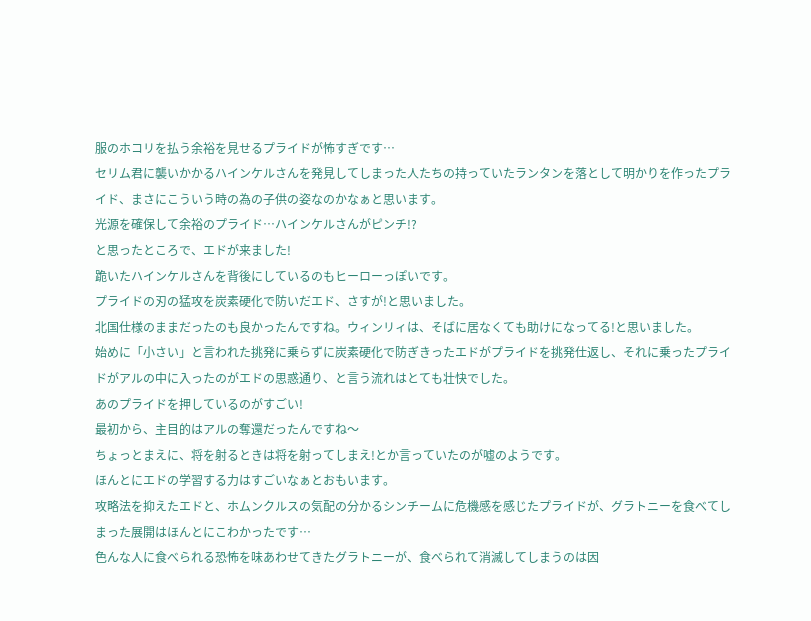服のホコリを払う余裕を見せるプライドが怖すぎです…
セリム君に襲いかかるハインケルさんを発見してしまった人たちの持っていたランタンを落として明かりを作ったプライド、まさにこういう時の為の子供の姿なのかなぁと思います。
光源を確保して余裕のプライド…ハインケルさんがピンチ!?
と思ったところで、エドが来ました!
跪いたハインケルさんを背後にしているのもヒーローっぽいです。
プライドの刃の猛攻を炭素硬化で防いだエド、さすが!と思いました。
北国仕様のままだったのも良かったんですね。ウィンリィは、そばに居なくても助けになってる!と思いました。
始めに「小さい」と言われた挑発に乗らずに炭素硬化で防ぎきったエドがプライドを挑発仕返し、それに乗ったプライドがアルの中に入ったのがエドの思惑通り、と言う流れはとても壮快でした。
あのプライドを押しているのがすごい!
最初から、主目的はアルの奪還だったんですね〜
ちょっとまえに、将を射るときは将を射ってしまえ!とか言っていたのが嘘のようです。
ほんとにエドの学習する力はすごいなぁとおもいます。
攻略法を抑えたエドと、ホムンクルスの気配の分かるシンチームに危機感を感じたプライドが、グラトニーを食べてしまった展開はほんとにこわかったです…
色んな人に食べられる恐怖を味あわせてきたグラトニーが、食べられて消滅してしまうのは因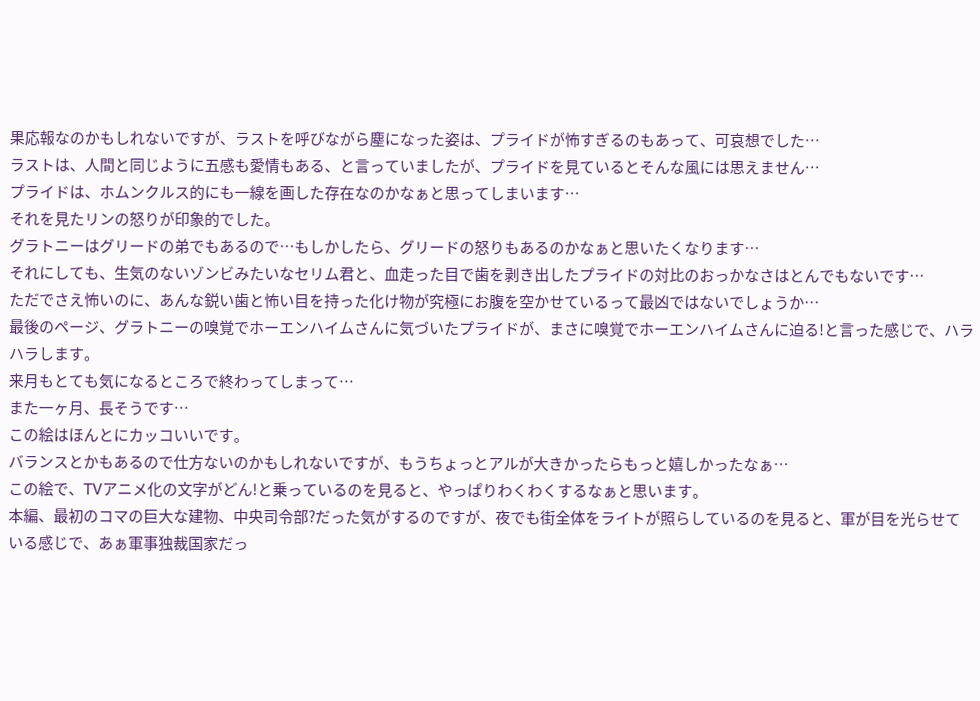果応報なのかもしれないですが、ラストを呼びながら塵になった姿は、プライドが怖すぎるのもあって、可哀想でした…
ラストは、人間と同じように五感も愛情もある、と言っていましたが、プライドを見ているとそんな風には思えません…
プライドは、ホムンクルス的にも一線を画した存在なのかなぁと思ってしまいます…
それを見たリンの怒りが印象的でした。
グラトニーはグリードの弟でもあるので…もしかしたら、グリードの怒りもあるのかなぁと思いたくなります…
それにしても、生気のないゾンビみたいなセリム君と、血走った目で歯を剥き出したプライドの対比のおっかなさはとんでもないです…
ただでさえ怖いのに、あんな鋭い歯と怖い目を持った化け物が究極にお腹を空かせているって最凶ではないでしょうか…
最後のページ、グラトニーの嗅覚でホーエンハイムさんに気づいたプライドが、まさに嗅覚でホーエンハイムさんに迫る!と言った感じで、ハラハラします。
来月もとても気になるところで終わってしまって…
また一ヶ月、長そうです…
この絵はほんとにカッコいいです。
バランスとかもあるので仕方ないのかもしれないですが、もうちょっとアルが大きかったらもっと嬉しかったなぁ…
この絵で、TVアニメ化の文字がどん!と乗っているのを見ると、やっぱりわくわくするなぁと思います。
本編、最初のコマの巨大な建物、中央司令部?だった気がするのですが、夜でも街全体をライトが照らしているのを見ると、軍が目を光らせている感じで、あぁ軍事独裁国家だっ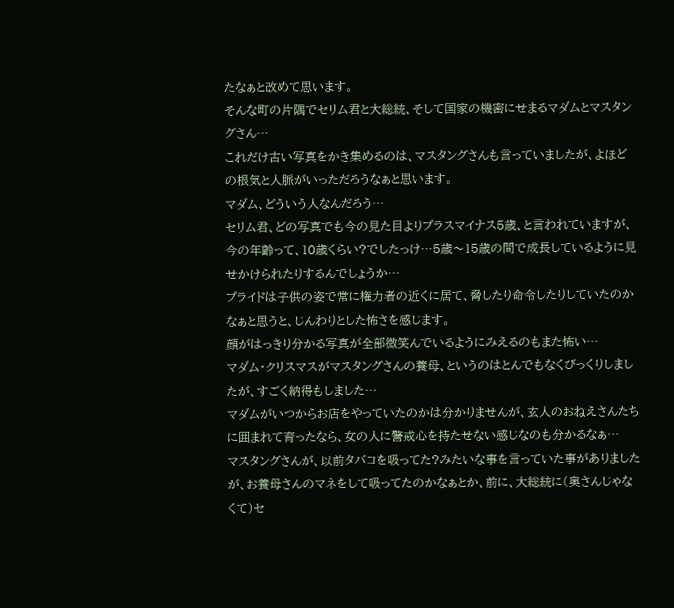たなぁと改めて思います。
そんな町の片隅でセリム君と大総統、そして国家の機密にせまるマダムとマスタングさん…
これだけ古い写真をかき集めるのは、マスタングさんも言っていましたが、よほどの根気と人脈がいっただろうなぁと思います。
マダム、どういう人なんだろう…
セリム君、どの写真でも今の見た目よりプラスマイナス5歳、と言われていますが、今の年齢って、10歳くらい?でしたっけ…5歳〜15歳の間で成長しているように見せかけられたりするんでしょうか…
プライドは子供の姿で常に権力者の近くに居て、脅したり命令したりしていたのかなぁと思うと、じんわりとした怖さを感じます。
顔がはっきり分かる写真が全部微笑んでいるようにみえるのもまた怖い…
マダム・クリスマスがマスタングさんの養母、というのはとんでもなくびっくりしましたが、すごく納得もしました…
マダムがいつからお店をやっていたのかは分かりませんが、玄人のおねえさんたちに囲まれて育ったなら、女の人に警戒心を持たせない感じなのも分かるなぁ…
マスタングさんが、以前タバコを吸ってた?みたいな事を言っていた事がありましたが、お養母さんのマネをして吸ってたのかなぁとか、前に、大総統に(奥さんじゃなくて)セ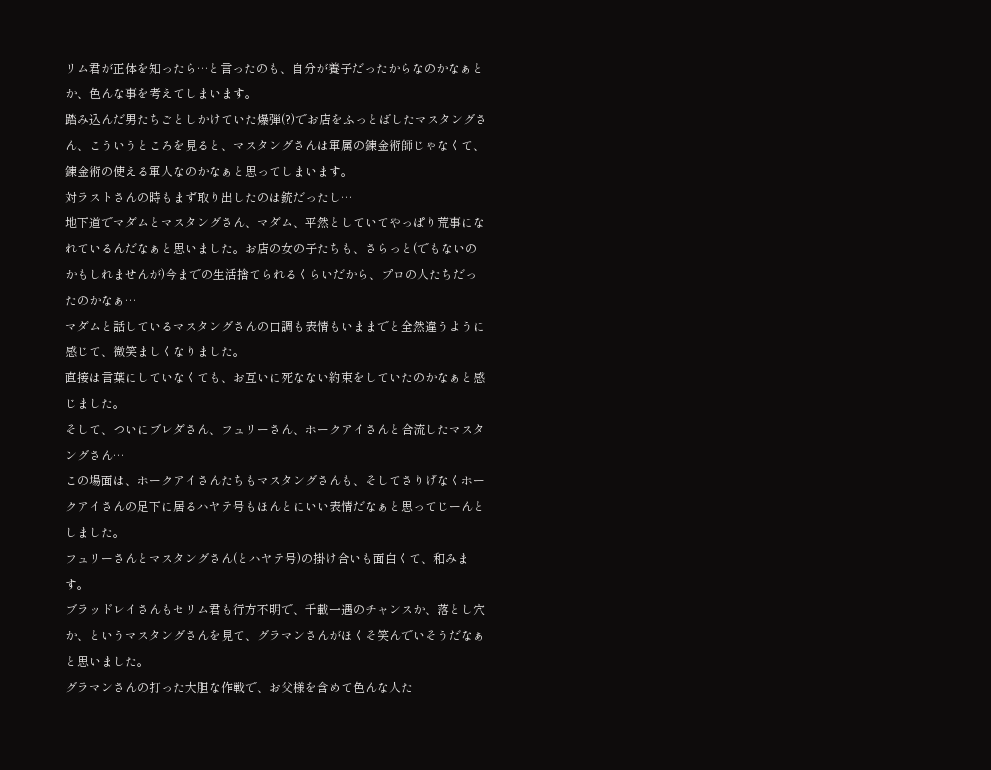リム君が正体を知ったら…と言ったのも、自分が養子だったからなのかなぁとか、色んな事を考えてしまいます。
踏み込んだ男たちごとしかけていた爆弾(?)でお店をふっとばしたマスタングさん、こういうところを見ると、マスタングさんは軍属の錬金術師じゃなくて、錬金術の使える軍人なのかなぁと思ってしまいます。
対ラストさんの時もまず取り出したのは銃だったし…
地下道でマダムとマスタングさん、マダム、平然としていてやっぱり荒事になれているんだなぁと思いました。お店の女の子たちも、さらっと(でもないのかもしれませんが)今までの生活捨てられるくらいだから、プロの人たちだったのかなぁ…
マダムと話しているマスタングさんの口調も表情もいままでと全然違うように感じて、微笑ましくなりました。
直接は言葉にしていなくても、お互いに死なない約束をしていたのかなぁと感じました。
そして、ついにブレダさん、フュリーさん、ホークアイさんと合流したマスタングさん…
この場面は、ホークアイさんたちもマスタングさんも、そしてさりげなくホークアイさんの足下に居るハヤテ号もほんとにいい表情だなぁと思ってじーんとしました。
フュリーさんとマスタングさん(とハヤテ号)の掛け合いも面白くて、和みます。
ブラッドレイさんもセリム君も行方不明で、千載一遇のチャンスか、落とし穴か、というマスタングさんを見て、グラマンさんがほくそ笑んでいそうだなぁと思いました。
グラマンさんの打った大胆な作戦で、お父様を含めて色んな人た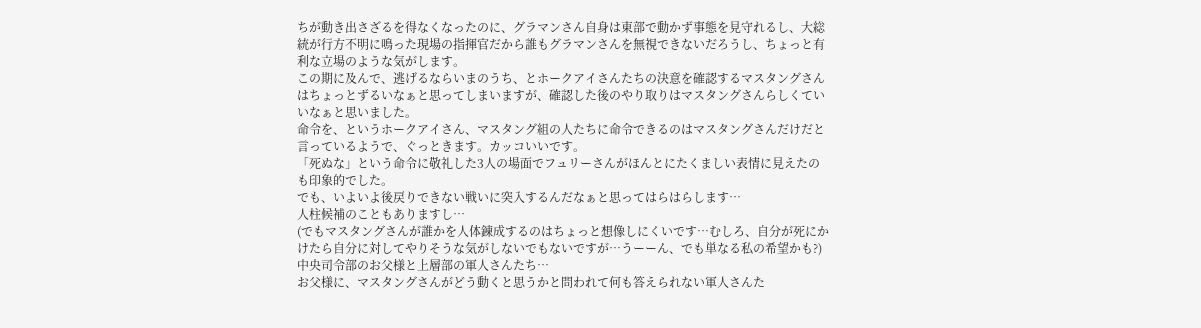ちが動き出さざるを得なくなったのに、グラマンさん自身は東部で動かず事態を見守れるし、大総統が行方不明に鳴った現場の指揮官だから誰もグラマンさんを無視できないだろうし、ちょっと有利な立場のような気がします。
この期に及んで、逃げるならいまのうち、とホークアイさんたちの決意を確認するマスタングさんはちょっとずるいなぁと思ってしまいますが、確認した後のやり取りはマスタングさんらしくていいなぁと思いました。
命令を、というホークアイさん、マスタング組の人たちに命令できるのはマスタングさんだけだと言っているようで、ぐっときます。カッコいいです。
「死ぬな」という命令に敬礼した3人の場面でフュリーさんがほんとにたくましい表情に見えたのも印象的でした。
でも、いよいよ後戻りできない戦いに突入するんだなぁと思ってはらはらします…
人柱候補のこともありますし…
(でもマスタングさんが誰かを人体錬成するのはちょっと想像しにくいです…むしろ、自分が死にかけたら自分に対してやりそうな気がしないでもないですが…うーーん、でも単なる私の希望かも?)
中央司令部のお父様と上層部の軍人さんたち…
お父様に、マスタングさんがどう動くと思うかと問われて何も答えられない軍人さんた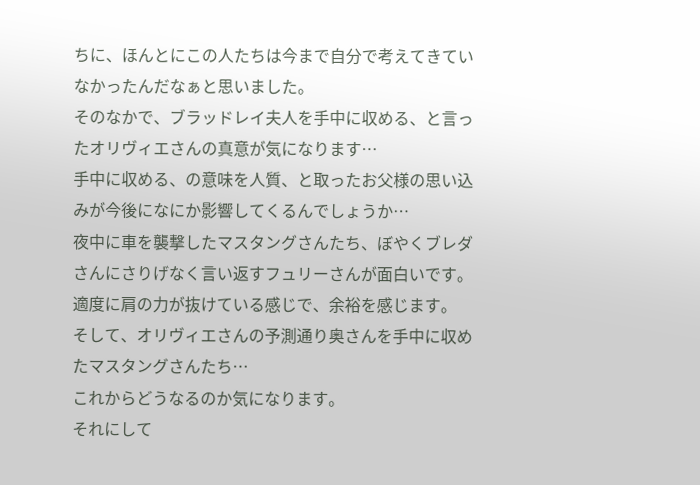ちに、ほんとにこの人たちは今まで自分で考えてきていなかったんだなぁと思いました。
そのなかで、ブラッドレイ夫人を手中に収める、と言ったオリヴィエさんの真意が気になります…
手中に収める、の意味を人質、と取ったお父様の思い込みが今後になにか影響してくるんでしょうか…
夜中に車を襲撃したマスタングさんたち、ぼやくブレダさんにさりげなく言い返すフュリーさんが面白いです。
適度に肩の力が抜けている感じで、余裕を感じます。
そして、オリヴィエさんの予測通り奥さんを手中に収めたマスタングさんたち…
これからどうなるのか気になります。
それにして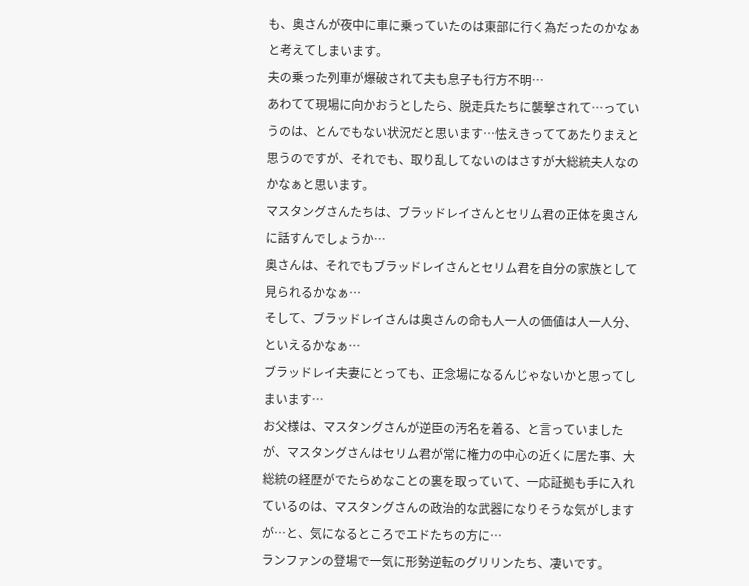も、奥さんが夜中に車に乗っていたのは東部に行く為だったのかなぁと考えてしまいます。
夫の乗った列車が爆破されて夫も息子も行方不明…
あわてて現場に向かおうとしたら、脱走兵たちに襲撃されて…っていうのは、とんでもない状況だと思います…怯えきっててあたりまえと思うのですが、それでも、取り乱してないのはさすが大総統夫人なのかなぁと思います。
マスタングさんたちは、ブラッドレイさんとセリム君の正体を奥さんに話すんでしょうか…
奥さんは、それでもブラッドレイさんとセリム君を自分の家族として見られるかなぁ…
そして、ブラッドレイさんは奥さんの命も人一人の価値は人一人分、といえるかなぁ…
ブラッドレイ夫妻にとっても、正念場になるんじゃないかと思ってしまいます…
お父様は、マスタングさんが逆臣の汚名を着る、と言っていましたが、マスタングさんはセリム君が常に権力の中心の近くに居た事、大総統の経歴がでたらめなことの裏を取っていて、一応証拠も手に入れているのは、マスタングさんの政治的な武器になりそうな気がしますが…と、気になるところでエドたちの方に…
ランファンの登場で一気に形勢逆転のグリリンたち、凄いです。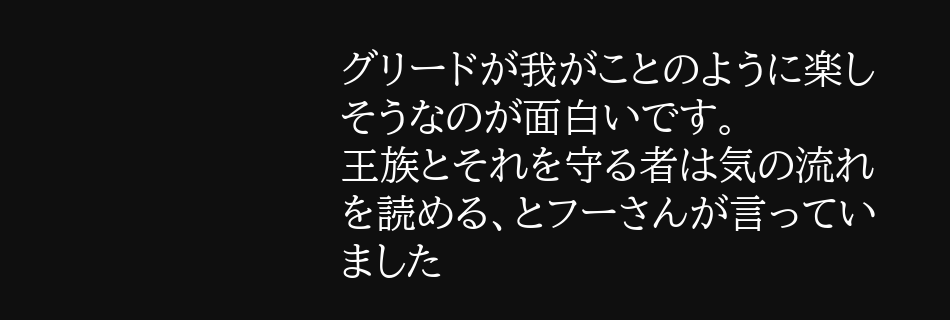グリードが我がことのように楽しそうなのが面白いです。
王族とそれを守る者は気の流れを読める、とフーさんが言っていました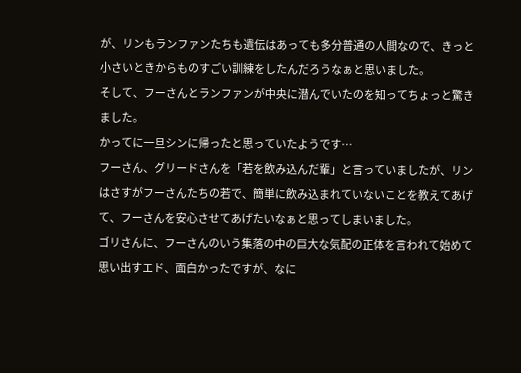が、リンもランファンたちも遺伝はあっても多分普通の人間なので、きっと小さいときからものすごい訓練をしたんだろうなぁと思いました。
そして、フーさんとランファンが中央に潜んでいたのを知ってちょっと驚きました。
かってに一旦シンに帰ったと思っていたようです…
フーさん、グリードさんを「若を飲み込んだ輩」と言っていましたが、リンはさすがフーさんたちの若で、簡単に飲み込まれていないことを教えてあげて、フーさんを安心させてあげたいなぁと思ってしまいました。
ゴリさんに、フーさんのいう集落の中の巨大な気配の正体を言われて始めて思い出すエド、面白かったですが、なに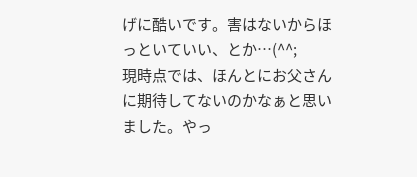げに酷いです。害はないからほっといていい、とか…(^^;
現時点では、ほんとにお父さんに期待してないのかなぁと思いました。やっ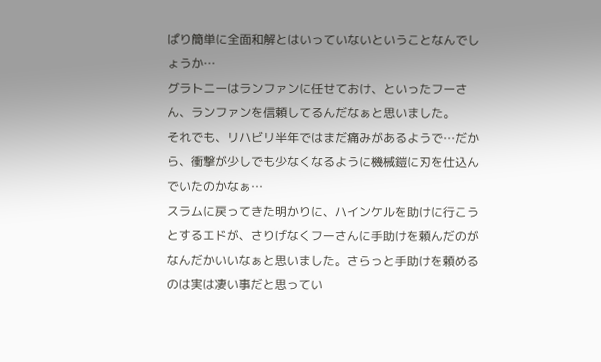ぱり簡単に全面和解とはいっていないということなんでしょうか…
グラトニーはランファンに任せておけ、といったフーさん、ランファンを信頼してるんだなぁと思いました。
それでも、リハビリ半年ではまだ痛みがあるようで…だから、衝撃が少しでも少なくなるように機械鎧に刃を仕込んでいたのかなぁ…
スラムに戻ってきた明かりに、ハインケルを助けに行こうとするエドが、さりげなくフーさんに手助けを頼んだのがなんだかいいなぁと思いました。さらっと手助けを頼めるのは実は凄い事だと思ってい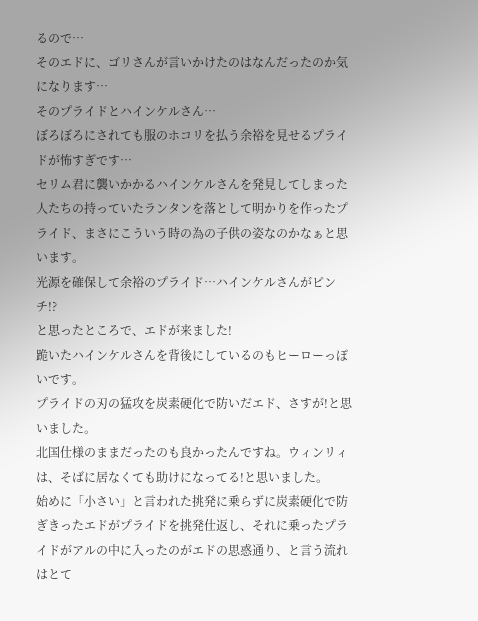るので…
そのエドに、ゴリさんが言いかけたのはなんだったのか気になります…
そのプライドとハインケルさん…
ぼろぼろにされても服のホコリを払う余裕を見せるプライドが怖すぎです…
セリム君に襲いかかるハインケルさんを発見してしまった人たちの持っていたランタンを落として明かりを作ったプライド、まさにこういう時の為の子供の姿なのかなぁと思います。
光源を確保して余裕のプライド…ハインケルさんがピンチ!?
と思ったところで、エドが来ました!
跪いたハインケルさんを背後にしているのもヒーローっぽいです。
プライドの刃の猛攻を炭素硬化で防いだエド、さすが!と思いました。
北国仕様のままだったのも良かったんですね。ウィンリィは、そばに居なくても助けになってる!と思いました。
始めに「小さい」と言われた挑発に乗らずに炭素硬化で防ぎきったエドがプライドを挑発仕返し、それに乗ったプライドがアルの中に入ったのがエドの思惑通り、と言う流れはとて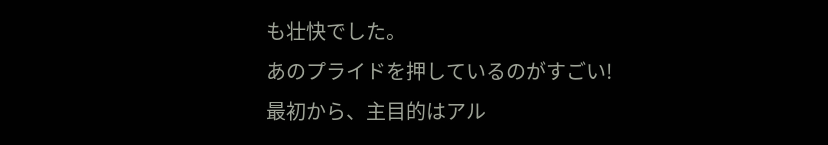も壮快でした。
あのプライドを押しているのがすごい!
最初から、主目的はアル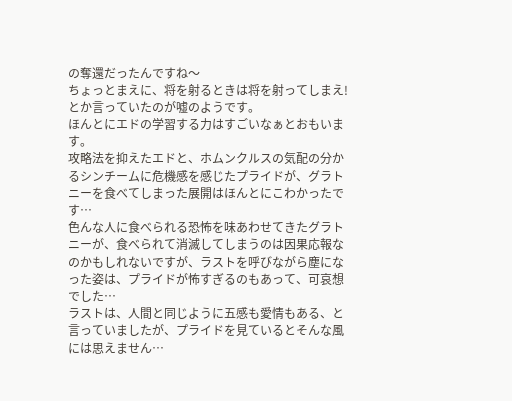の奪還だったんですね〜
ちょっとまえに、将を射るときは将を射ってしまえ!とか言っていたのが嘘のようです。
ほんとにエドの学習する力はすごいなぁとおもいます。
攻略法を抑えたエドと、ホムンクルスの気配の分かるシンチームに危機感を感じたプライドが、グラトニーを食べてしまった展開はほんとにこわかったです…
色んな人に食べられる恐怖を味あわせてきたグラトニーが、食べられて消滅してしまうのは因果応報なのかもしれないですが、ラストを呼びながら塵になった姿は、プライドが怖すぎるのもあって、可哀想でした…
ラストは、人間と同じように五感も愛情もある、と言っていましたが、プライドを見ているとそんな風には思えません…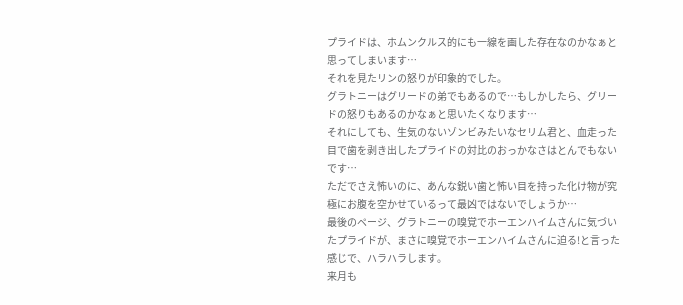プライドは、ホムンクルス的にも一線を画した存在なのかなぁと思ってしまいます…
それを見たリンの怒りが印象的でした。
グラトニーはグリードの弟でもあるので…もしかしたら、グリードの怒りもあるのかなぁと思いたくなります…
それにしても、生気のないゾンビみたいなセリム君と、血走った目で歯を剥き出したプライドの対比のおっかなさはとんでもないです…
ただでさえ怖いのに、あんな鋭い歯と怖い目を持った化け物が究極にお腹を空かせているって最凶ではないでしょうか…
最後のページ、グラトニーの嗅覚でホーエンハイムさんに気づいたプライドが、まさに嗅覚でホーエンハイムさんに迫る!と言った感じで、ハラハラします。
来月も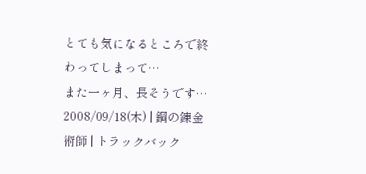とても気になるところで終わってしまって…
また一ヶ月、長そうです…
2008/09/18(木) | 鋼の錬金術師 | トラックバック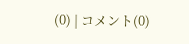(0) | コメント(0)